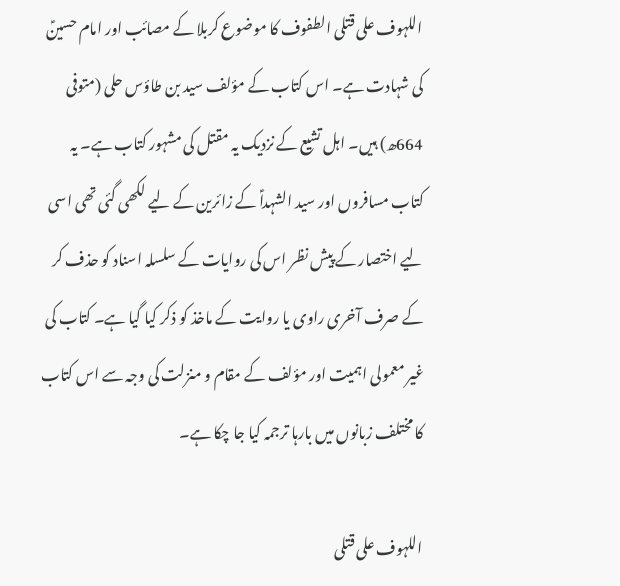اللہوف علی قتلی الطفوف کا موضوع کربلا کے مصائب اور امام حسینؑ کی شہادت ہے۔ اس کتاب کے مؤلف سید بن طاؤس حلی (متوفی 664ھ) ہیں۔ اہل تشیع کے نزدیک یہ مقتل کی مشہور کتاب ہے۔ یہ کتاب مسافروں اور سید الشہداؑ کے زائرین کے لیے لکھی گئی تھی اسی لیے اختصار کے پیش نظر اس کی روایات کے سلسلہ اسناد کو حذف کر کے صرف آخری راوی یا روایت کے ماخذ کو ذکر کیا گیا ہے۔ کتاب کی غیر معمولی اہمیت اور مؤلف کے مقام و منزلت کی وجہ سے اس کتاب کا مختلف زبانوں میں بارہا ترجمہ کیا جا چکا ہے۔

اللہوف علی قتلی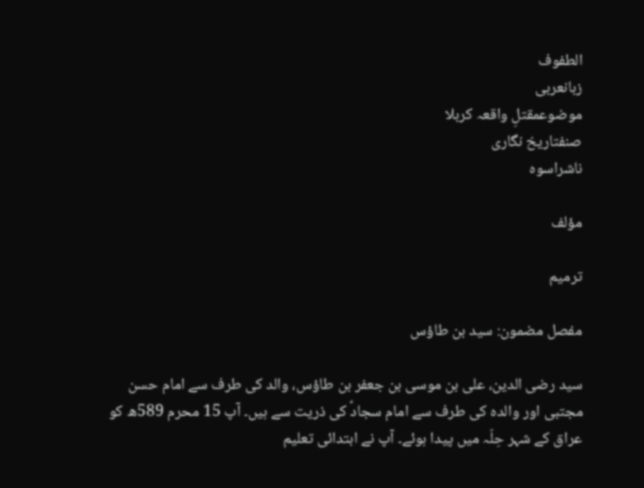الطفوف
زبانعربی
موضوعمقتلِ واقعہ کربلا
صنفتاریخ نگاری
ناشراسوہ

مؤلف

ترمیم

مفصل مضمون: سید بن طاؤس

سید رضی الدین، علی بن موسی بن جعفر بن طاؤس، والد کی طرف سے امام حسن مجتبی اور والدہ کی طرف سے امام سجادؑ کی ذریت سے ہیں۔ آپ 15 محرم 589ھ کو عراق کے شہر حِلّہ میں پیدا ہوئے۔ آپ نے ابتدائی تعلیم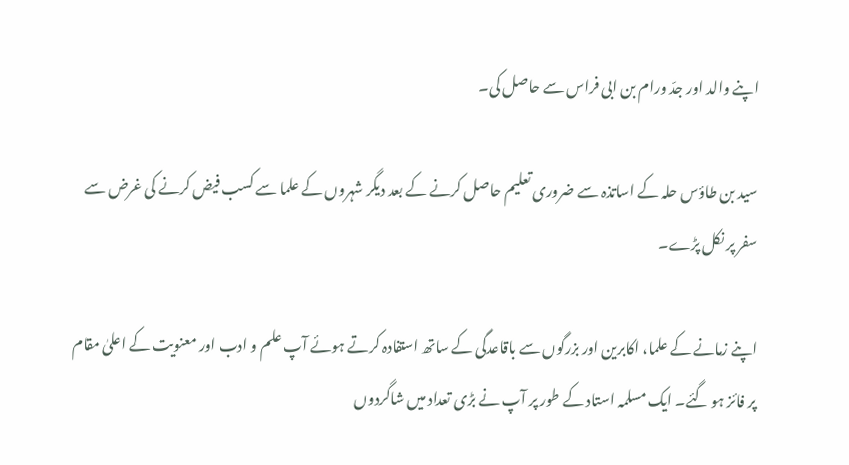اپنے والد اور جدّ ورام بن ابی فراس سے حاصل کی۔

سید بن طاؤس حلہ کے اساتذہ سے ضروری تعلیم حاصل کرنے کے بعد دیگر شہروں کے علما سے کسب فیض کرنے کی غرض سے سفر پر نکل پڑے۔

اپنے زمانے کے علما، اکابرین اور بزرگوں سے باقاعدگی کے ساتھ استفادہ کرتے ہوئے آپ علم و ادب اور معنویت کے اعلیٰ مقام پر فائز ہو گئے۔ ایک مسلمہ استاد کے طور پر آپ نے بڑی تعداد میں شاگردوں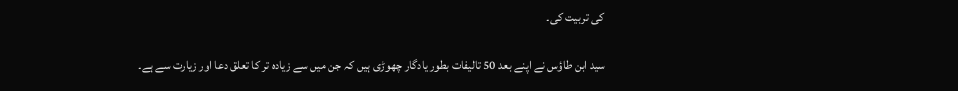کی تربیت کی۔

سید ابن طاؤس نے اپنے بعد 50 تالیفات بطور یادگار چھوڑی ہیں کہ جن میں سے زيادہ تر کا تعلق دعا اور زيارت سے ہے۔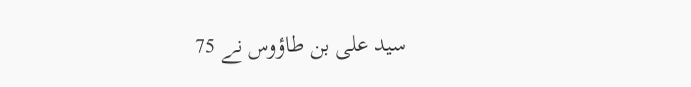سید علی بن طاؤوس نے 75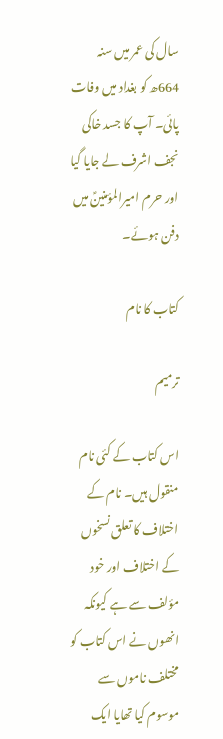سال کی عمر میں سنہ 664ھ کو بغداد میں وفات پائی۔ آپ کا جسد خاکی نجف اشرف لے جایا گیا اور حرم امیرالمؤمنینؑ میں دفن ہوئے۔

کتاب کا نام

ترمیم

اس کتاب کے کئی نام منقول ہیں۔ نام کے اختلاف کا تعلق نسخوں کے اختلاف اور خود مؤلف سے ہے کیونکہ انھوں نے اس کتاب کو مختلف ناموں سے موسوم کیا تھایا ایک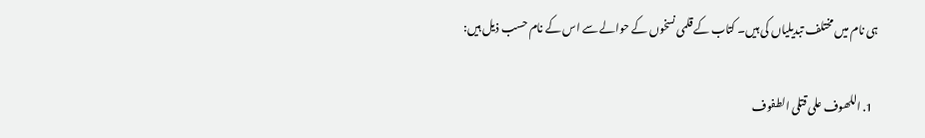ہی نام میں مختلف تبدیلیاں کی ہیں۔ کتاب کے قلمی نسخوں کے حوالے سے اس کے نام حسب ذیل ہیں:

  1. اللھوف علی قتلی الطفوف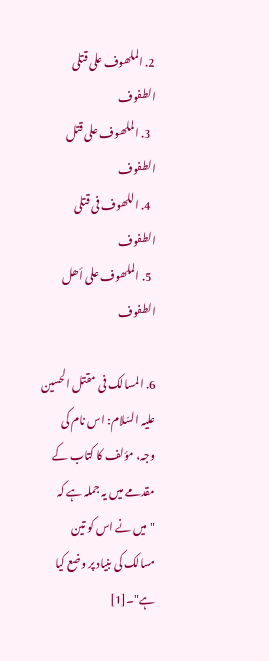2. الملھوف علی قتلی الطفوف
  3. الملھوف علی قتل الطفوف
  4. اللھوف فی قتلی الطفوف
  5. الملھوف علی أھل الطفوف

6. المسالک فی مقتل الحسین علیہ السّلام: اس نام کی وجہ، مؤلف کا کتاب کے مقدمے میں یہ جملہ ہے کہ "میں نے اس کو تین مسالک کی بنیاد پر وضع کیا ہے"۔[1]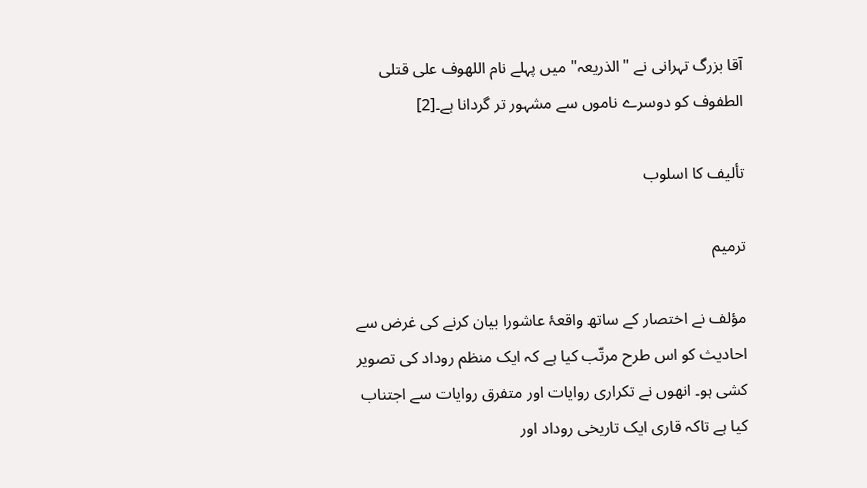آقا بزرگ تہرانی نے "الذریعہ" میں پہلے نام اللھوف علی قتلی الطفوف کو دوسرے ناموں سے مشہور تر گردانا ہے۔[2]

تألیف کا اسلوب

ترمیم

مؤلف نے اختصار کے ساتھ واقعۂ عاشورا بیان کرنے کی غرض سے احادیث کو اس طرح مرتّب کیا ہے کہ ایک منظم روداد کی تصویر کشی ہو۔ انھوں نے تکراری روایات اور متفرق روایات سے اجتناب کیا ہے تاکہ قاری ایک تاریخی روداد اور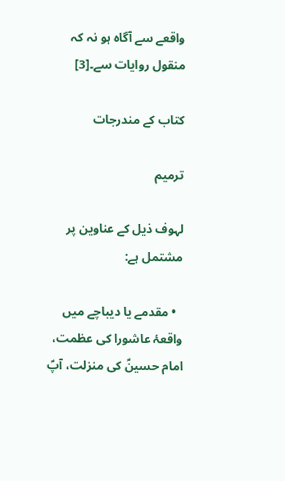واقعے سے آگاہ ہو نہ کہ منقول روایات سے۔[3]

کتاب کے مندرجات

ترمیم

لہوف ذیل کے عناوین پر مشتمل ہے:

  • مقدمے یا دیباچے میں واقعۂ عاشورا کی عظمت، امام حسینؑ کی منزلت، آپؑ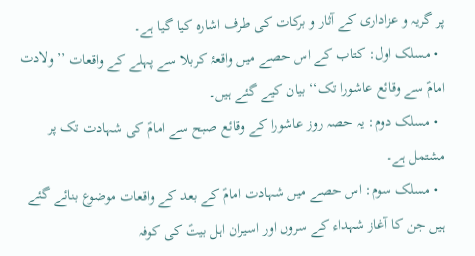پر گریہ و عزاداری کے آثار و برکات کی طرف اشارہ کیا گیا ہے۔
  • مسلک اول: کتاب کے اس حصے میں واقعۂ کربلا سے پہلے کے واقعات ’’ولادت امامؑ سے وقائع عاشورا تک‘‘ بیان کیے گئے ہیں۔
  • مسلک دوم: یہ حصہ روز عاشورا کے وقائع صبح سے امامؑ کی شہادت تک پر مشتمل ہے۔
  • مسلک سوم: اس حصے میں شہادت امامؑ کے بعد کے واقعات موضوع بنائے گئے ہیں جن کا آغاز شہداء کے سروں اور اسیران اہل بیتؑ کی کوفہ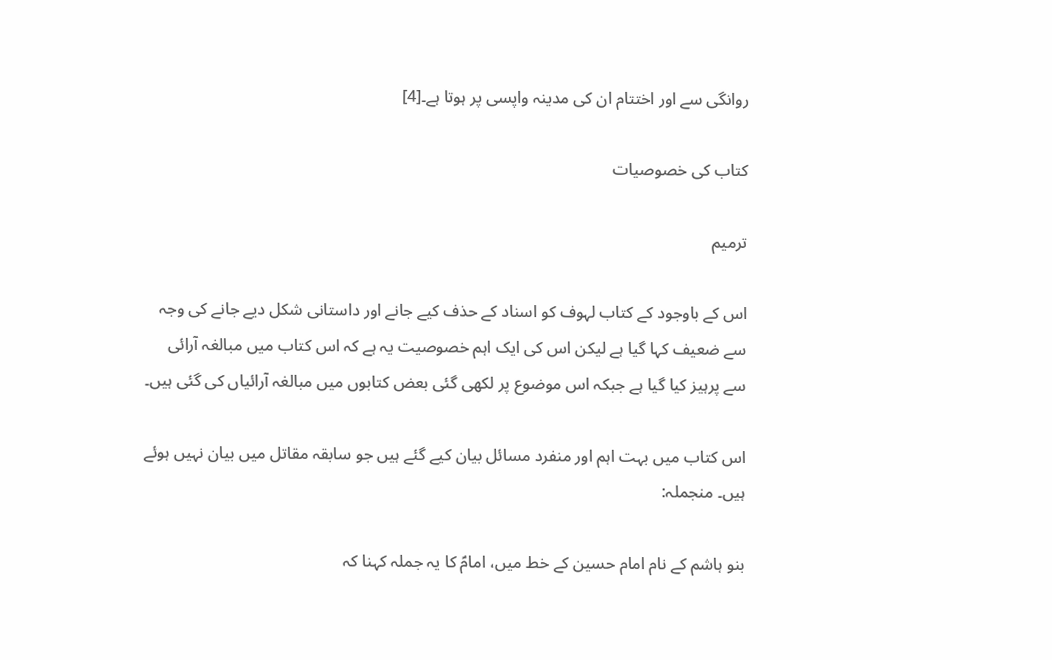روانگی سے اور اختتام ان کی مدینہ واپسی پر ہوتا ہے۔[4]

کتاب کی خصوصیات

ترمیم

اس کے باوجود کے کتاب لہوف کو اسناد کے حذف کیے جانے اور داستانی شکل دیے جانے کی وجہ سے ضعیف کہا گیا ہے لیکن اس کی ایک اہم خصوصیت یہ ہے کہ اس کتاب میں مبالغہ آرائی سے پرہیز کیا گیا ہے جبکہ اس موضوع پر لکھی گئی بعض کتابوں میں مبالغہ آرائیاں کی گئی ہیں۔

اس کتاب میں بہت اہم اور منفرد مسائل بیان کیے گئے ہیں جو سابقہ مقاتل میں بیان نہیں ہوئے ہیں۔ منجملہ:

بنو ہاشم کے نام امام حسین کے خط میں، امامؑ کا یہ جملہ کہنا کہ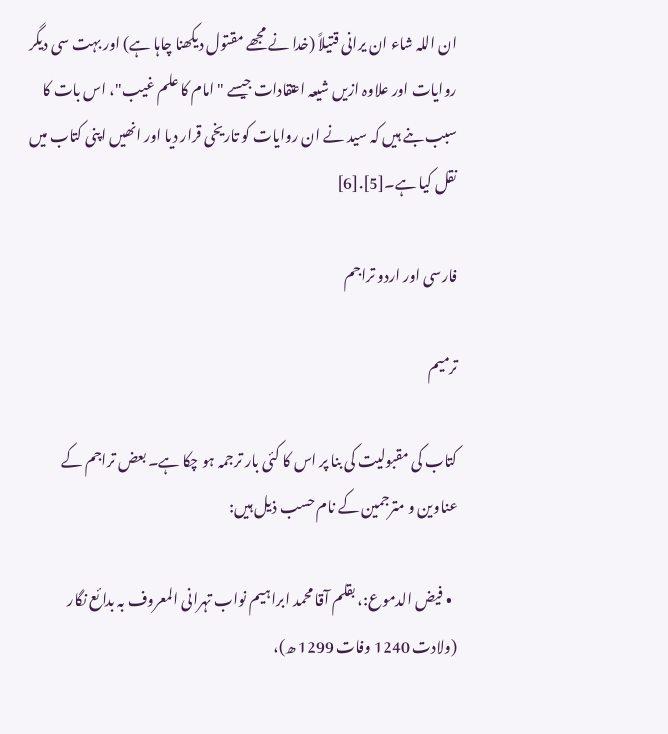ان اللہ شاء ان یرانی قتیلاً (خدا نے مجھے مقتول دیکھنا چاہا ہے) اور بہت سی دیگر روایات اور علاوہ ازیں شیعہ اعتقادات جیسے "امام کا علم غیب"، اس بات کا سبب بنے ہیں کہ سید نے ان روایات کو تاریخی قرار دیا اور انھیں اپنی کتاب میں نقل کیا ہے۔[5].[6]

فارسی اور اردو تراجم

ترمیم

کتاب کی مقبولیت کی بنا پر اس کا کئی بار ترجمہ ہو چکا ہے۔ بعض تراجم کے عناوین و مترجمین کے نام حسب ذیل ہیں:

  • فیض الدموع:، بقلم آقا محمد ابراہیم نواب تہرانی المعروف بہ بدائع نگار (ولادت 1240 وفات 1299 ھ)،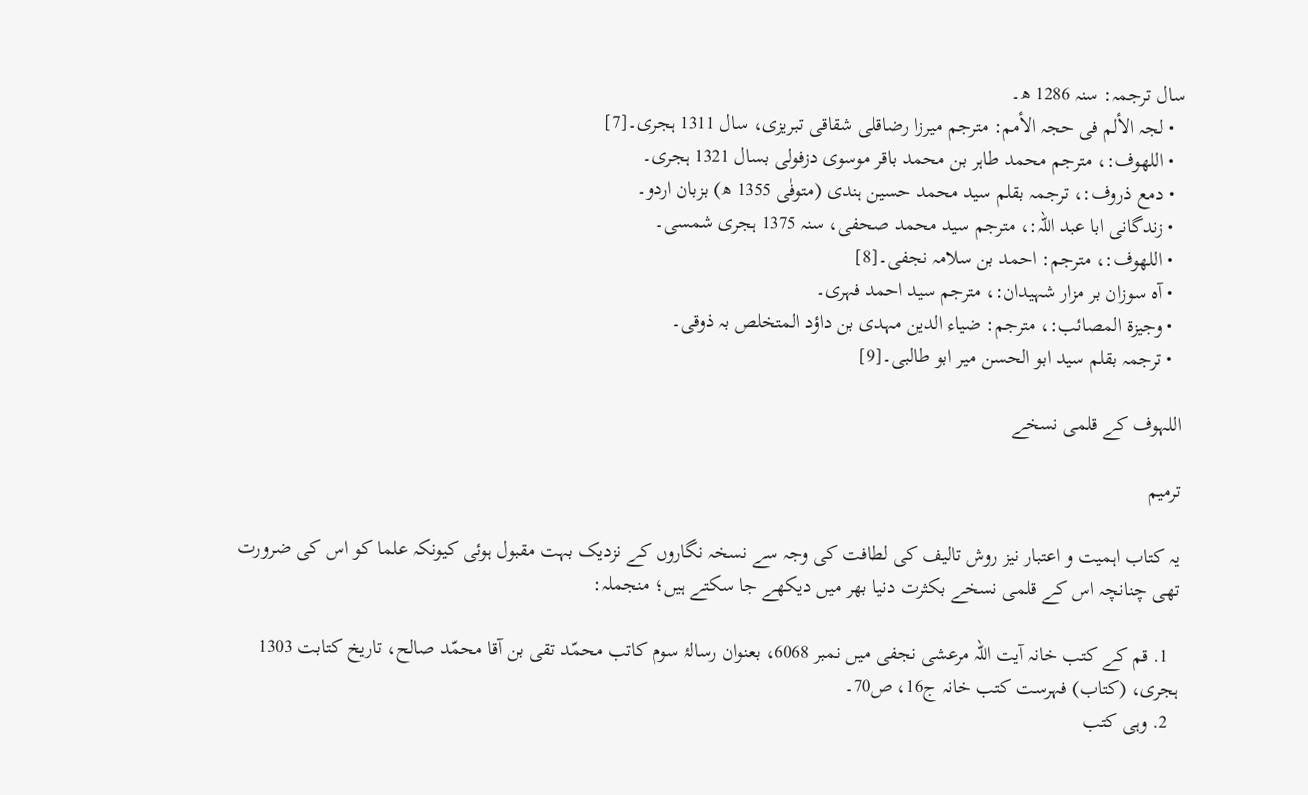سال ترجمہ: سنہ 1286 ھ۔
  • لجہ الألم فی حجہ الأمم: مترجم میرزا رضاقلی شقاقی تبریزی، سال 1311 ہجری۔[7]
  • اللھوف:، مترجم محمد طاہر بن محمد باقر موسوی دزفولی بسال 1321 ہجری۔
  • دمع ذروف:، ترجمہ بقلم سید محمد حسین ہندی (متوفٰی 1355 ھ) بزبان اردو۔
  • زندگانی ابا عبد اللہ:، مترجم سید محمد صحفی، سنہ 1375 ہجری شمسی۔
  • اللھوف:، مترجم: احمد بن سلامہ نجفی۔[8]
  • آہ سوزان بر مزار شہیدان:، مترجم سید احمد فہری۔
  • وجیزۃ المصائب:، مترجم: ضیاء الدین مہدی بن داؤد المتخلص بہ ذوقی۔
  • ترجمہ بقلم سید ابو الحسن میر ابو طالبی۔[9]

اللہوف کے قلمی نسخے

ترمیم

یہ کتاب اہمیت و اعتبار نیز روش تالیف کی لطافت کی وجہ سے نسخہ نگاروں کے نزدیک بہت مقبول ہوئی کیونکہ علما کو اس کی ضرورت تھی چنانچہ اس کے قلمی نسخے بکثرت دنیا بھر میں دیکھے جا سکتے ہیں؛ منجملہ:

  1. قم کے کتب خانہ آیت اللہ مرعشی نجفی میں نمبر 6068، بعنوان رسالۂ سوم کاتب محمّد تقی بن آقا محمّد صالح، تاریخ کتابت 1303 ہجری، (کتاب) فہرست کتب خانہ ج16، ص70۔
  2. وہی کتب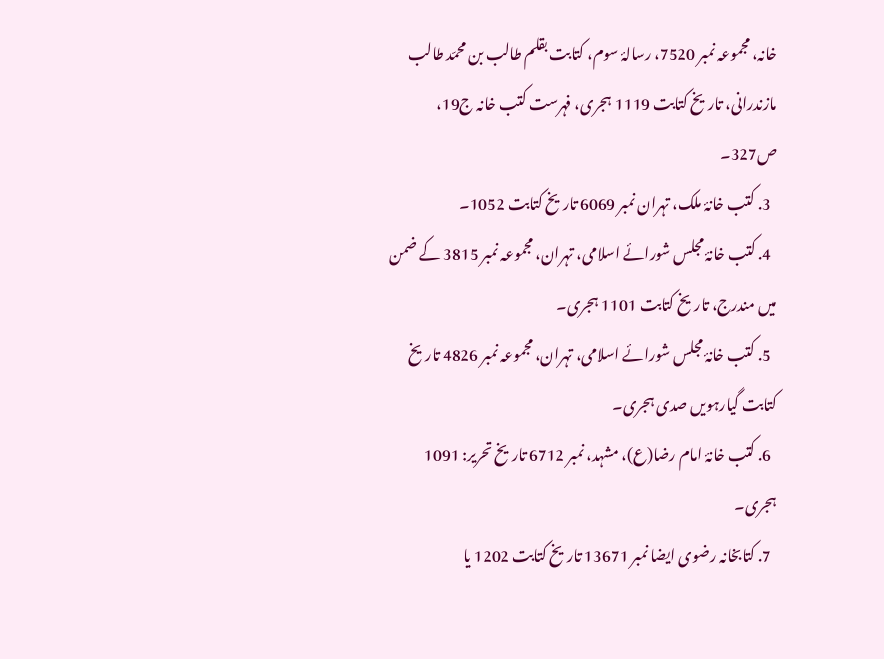خانہ، مجموعہ نمبر 7520، رسالۂ سوم، کتابت بقلم طالب بن محمّد طالب مازندرانی، تاریخ کتابت 1119 ہجری، فہرست کتب خانہ ج19، ص327۔
  3. کتب خانۂ ملک، تہران نمبر 6069 تاریخ کتابت 1052۔
  4. کتب خانۂ مجلس شورائے اسلامی، تہران، مجموعہ نمبر 3815 کے ضمن میں مندرج، تاریخ کتابت 1101 ہجری۔
  5. کتب خانۂ مجلس شورائے اسلامی، تہران، مجموعہ نمبر 4826 تاریخ کتابت گیارہویں صدی ہجری۔
  6. کتب خانۂ امام رضا(ع)، مشہد، نمبر 6712 تاریخ تحریر: 1091 ہجری۔
  7. کتابخانہ رضوی ایضا نمبر 13671 تاریخ کتابت 1202 یا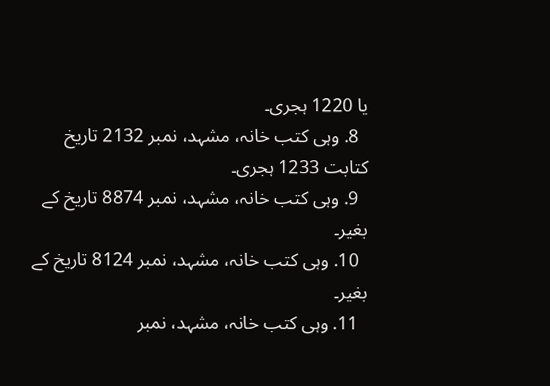یا 1220 ہجری۔
  8. وہی کتب خانہ، مشہد، نمبر 2132 تاریخ کتابت 1233 ہجری۔
  9. وہی کتب خانہ، مشہد، نمبر 8874 تاریخ کے بغیر۔
  10. وہی کتب خانہ، مشہد، نمبر 8124 تاریخ کے بغیر۔
  11. وہی کتب خانہ، مشہد، نمبر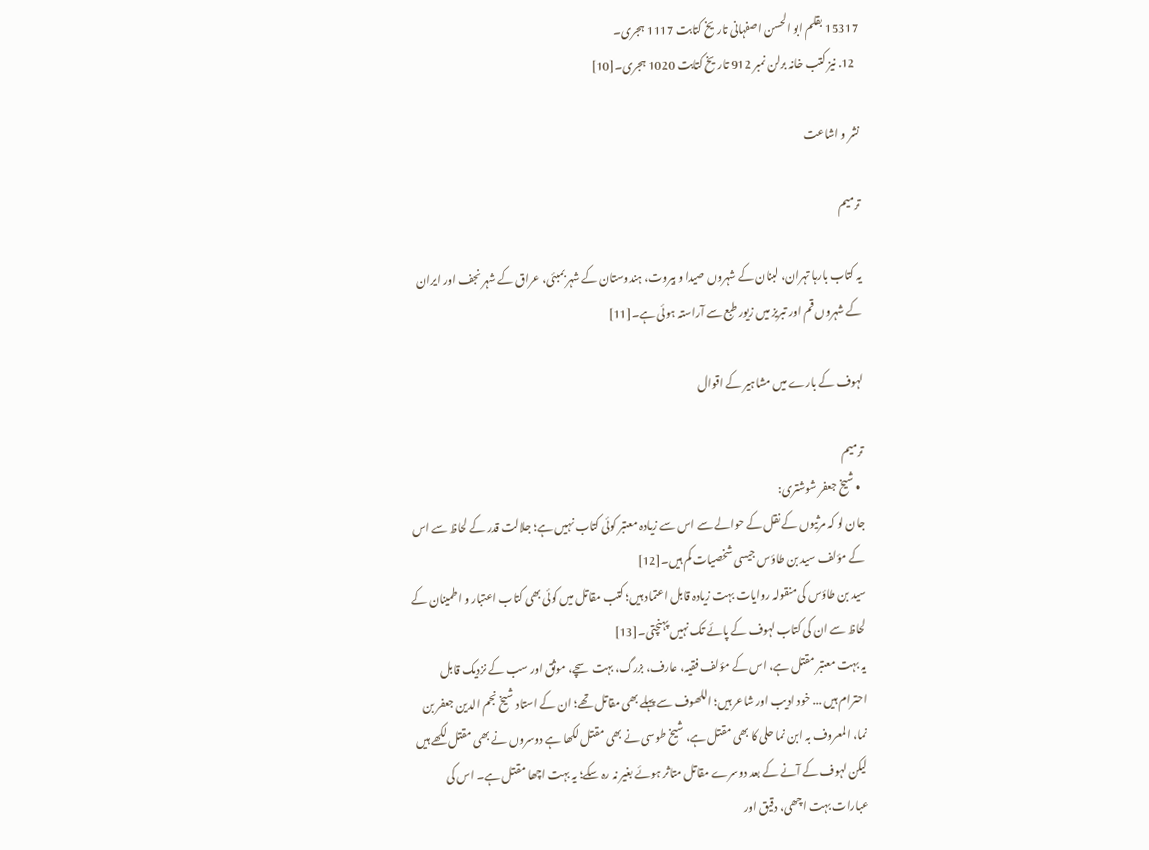15317 بقلم ابو الحسن اصفہانی تاریخ کتابت 1117 ہجری۔
  12. نیز کتب خانہ برلن نمبر 912 تاریخ کتابت 1020 ہجری۔[10]

نشر و اشاعت

ترمیم

یہ کتاب بارہا تہران، لبنان کے شہروں صیدا و بیروت، ہندوستان کے شہر بمبئی، عراق کے شہر نجف اور ایران کے شہروں قم اور تبریز ميں زیور طبع سے آراستہ ہوئی ہے۔[11]

لہوف کے بارے میں مشاہیر کے اقوال

ترمیم
  • شیخ جعفر شوشتری:
جان لو کہ مرثیوں کے نقل کے حوالے سے اس سے زیادہ معتبر کوئی کتاب نہیں ہے؛ جلالت قدر کے لحاظ سے اس کے مؤلف سید بن طاؤس جیسی شخصیات کم ہیں۔[12]
سید بن طاؤس کی منقولہ روایات بہت زيادہ قابل اعتماد ہیں؛ کتب مقاتل میں کوئی بھی کتاب اعتبار و اطمینان کے لحاظ سے ان کی کتاب لہوف کے پائے تک نہیں پہنچتی۔[13]
یہ بہت معتبر مقتل ہے، اس کے مؤلف فقیہ، عارف، بزرگ، بہت سچے، موثق اور سب کے نزدیک قابل احترام ہیں ... خود ادیب اور شاعر ہیں؛ اللھوف سے پہلے بھی مقاتل تھے؛ ان کے استاد شیخ نجم الدین جعفر بن نما، المعروف بہ ابن نما حلی کا بھی مقتل ہے، شیخ طوسی نے بھی مقتل لکھا ہے دوسروں نے بھی مقتل لکھے ہیں لیکن لہوف کے آنے کے بعد دوسرے مقاتل متاثر ہوئے بغیر نہ رہ سکے؛ یہ بہت اچھا مقتل ہے۔ اس کی عبارات بہت اچھی، دقیق اور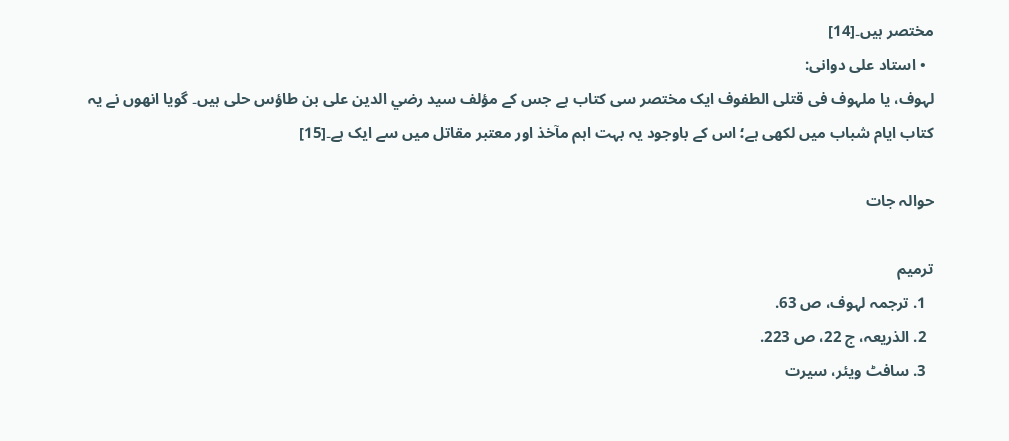مختصر ہیں۔[14]
  • استاد علی دوانی:
لہوف، یا ملہوف فی قتلی الطفوف ایک مختصر سی کتاب ہے جس کے مؤلف سید رضي الدین علی بن طاؤس حلی ہیں۔ گویا انھوں نے یہ کتاب ایام شباب میں لکھی ہے؛ اس کے باوجود یہ بہت اہم مآخذ اور معتبر مقاتل میں سے ایک ہے۔[15]

حوالہ جات

ترمیم
  1. ترجمہ لہوف، ص 63.
  2. الذریعہ، ج 22، ص 223.
  3. سافٹ ویئر، سیرت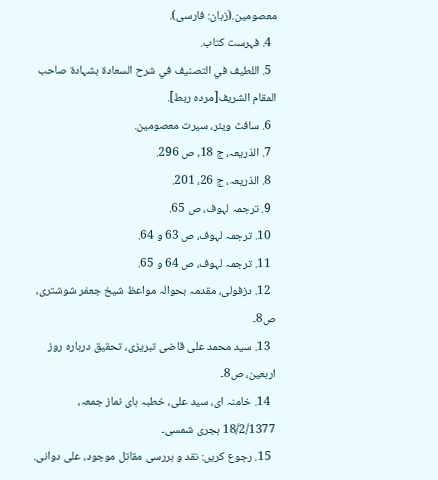معصومین.(زبان: فارسی).
  4. فہرست کتاب.
  5. اللطيف في التصنيف في شرح السعادة بشہادة صاحب المقام الشريف[مردہ ربط].
  6. سافٹ ویئر، سیرت معصومین.
  7. الذریعہ، ج 18، ص 296.
  8. الذریعہ، ج 26، 201.
  9. ترجمہ لہوف، ص 65.
  10. ترجمہ لہوف، ص 63 و 64.
  11. ترجمہ لہوف، ص 64 و 65.
  12. دزفولی، مقدمہ بحوالہ مواعظ شیخ جعفر شوشتری، ص8۔
  13. سید محمد علی قاضی تبریزی، تحقيق دربارہ روز اربعين، ص8۔
  14. خامنہ ای، سید علی، خطبہ ہای نماز جمعہ، 18/2/1377 ہجری شمسی۔
  15. رجوع کریں: نقد و بررسی مقاتل موجود، علی دوانی.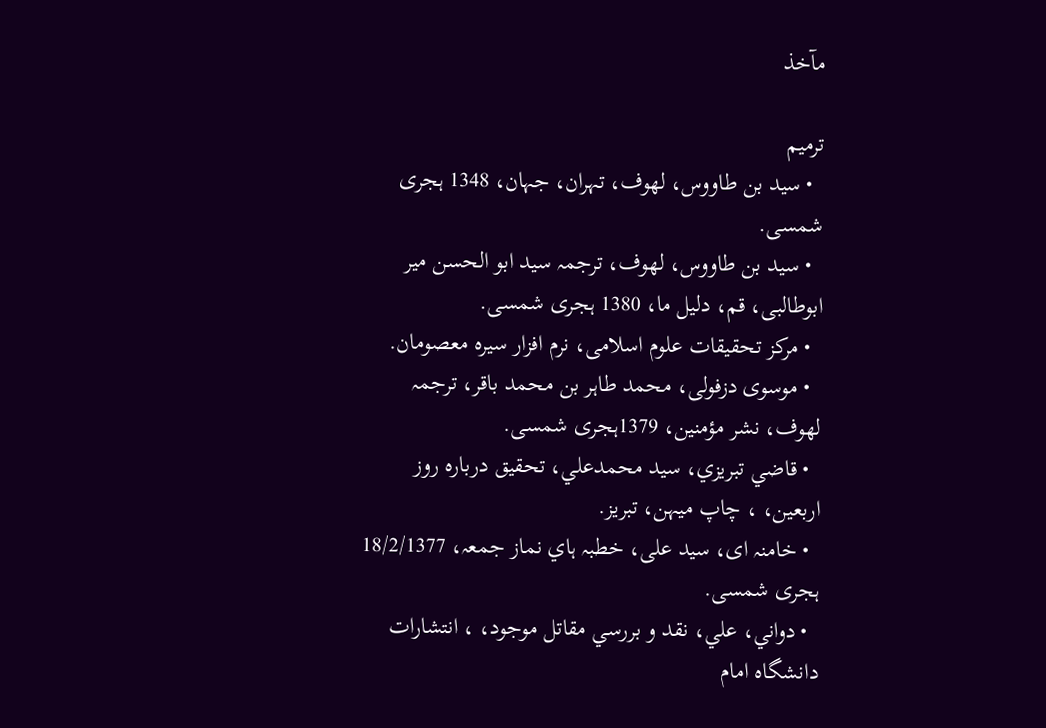مآخذ

ترمیم
  • سید بن طاووس، لھوف، تہران، جہان، 1348 ہجری شمسی.
  • سید بن طاووس، لھوف، ترجمہ سيد ابو الحسن مير ابوطالبى، قم، دلیل ما، 1380 ہجری شمسی.
  • مرکز تحقیقات علوم اسلامی، نرم افزار سیرہ معصومان.
  • موسوی دزفولی، محمد طاہر بن محمد باقر، ترجمہ لھوف، نشر مؤمنين، 1379ہجری شمسی.
  • قاضي تبريزي، سيد محمدعلي، تحقيق دربارہ روز اربعين، ، چاپ ميہن، تبريز.
  • خامنہ ای، سید علی، خطبہ ہاي نماز جمعہ، 18/2/1377 ہجری شمسی.
  • دواني، علي، نقد و بررسي مقاتل موجود، ، انتشارات دانشگاہ امام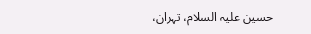حسين علیہ السلام، تہران،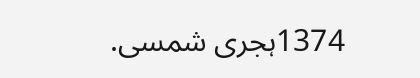1374ہجری شمسی.